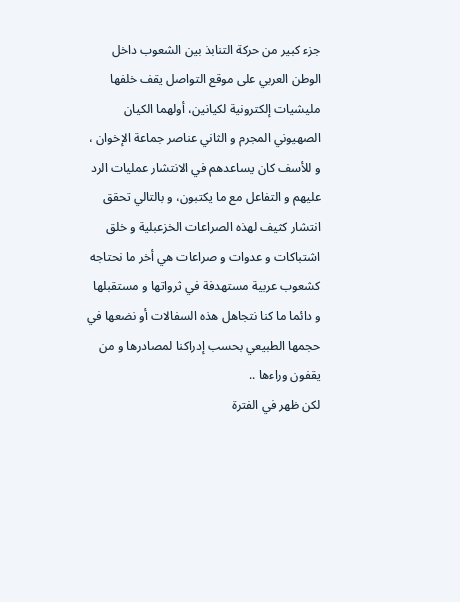جزء كبير من حركة التنابذ بين الشعوب داخل الوطن العربي على موقع التواصل يقف خلفها مليشيات إلكترونية لكيانين، أولهما الكيان الصهيوني المجرم و الثاني عناصر جماعة الإخوان ، و للأسف كان يساعدهم في الانتشار عمليات الرد عليهم و التفاعل مع ما يكتبون، و بالتالي تحقق انتشار كثيف لهذه الصراعات الخزعبلية و خلق اشتباكات و عدوات و صراعات هي أخر ما نحتاجه كشعوب عربية مستهدفة في ثرواتها و مستقبلها
و دائما ما كنا نتجاهل هذه السفالات أو نضعها في حجمها الطبيعي بحسب إدراكنا لمصادرها و من يقفون وراءها ..
لكن ظهر في الفترة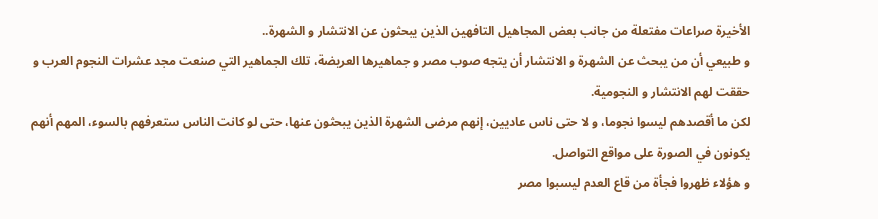الأخيرة صراعات مفتعلة من جانب بعض المجاهيل التافهين الذين يبحثون عن الانتشار و الشهرة..
و طبيعي أن من يبحث عن الشهرة و الانتشار أن يتجه صوب مصر و جماهيرها العريضة، تلك الجماهير التي صنعت مجد عشرات النجوم العرب و حققت لهم الانتشار و النجومية.
لكن ما أقصدهم ليسوا نجوما، و لا حتى ناس عاديين، إنهم مرضى الشهرة الذين يبحثون عنها، حتى لو كانت الناس ستعرفهم بالسوء، المهم أنهم يكونون في الصورة على مواقع التواصل.
و هؤلاء ظهروا فجأة من قاع العدم ليسبوا مصر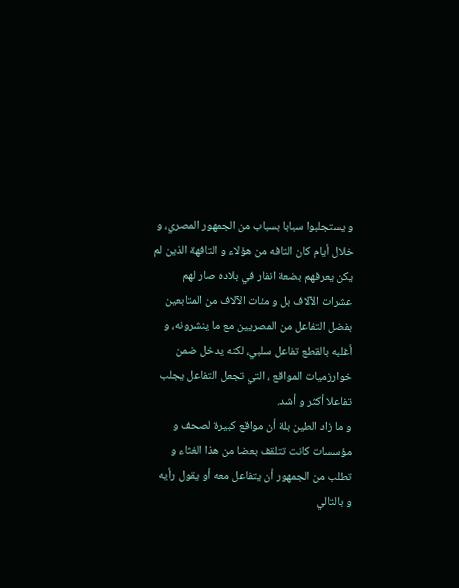و يستجلبوا سبابا بسباب من الجمهور المصري، و خلال أيام كان التافه من هؤلاء و التافهة الذين لم يكن يعرفهم بضعة انفار في بلاده صار لهم عشرات الآلاف بل و مئات الآلاف من المتابعين بفضل التفاعل من المصريين مع ما ينشرونه، و أغلبه بالقطع تفاعل سلبي، لكنه يدخل ضمن خوارزميات المواقع ، التي تجعل التفاعل يجلب تفاعلا أكثر و أشد.
و ما زاد الطين بلة أن مواقع كبيرة لصحف و مؤسسات كانت تتلقف بعضا من هذا الغثاء و تطلب من الجمهور أن يتفاعل معه أو يقول رأيه
و بالتالي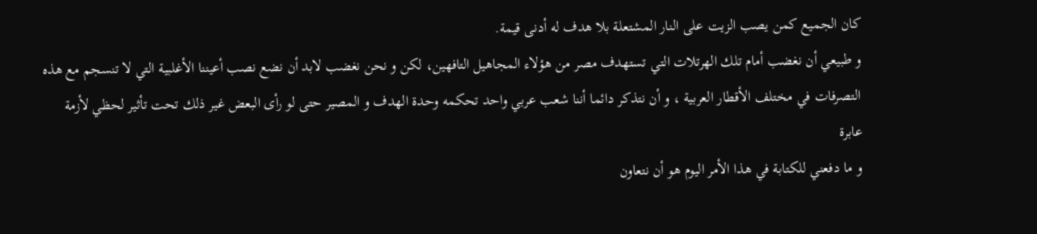كان الجميع كمن يصب الزيت على النار المشتعلة بلا هدف له أدنى قيمة.
و طبيعي أن نغضب أمام تلك الهرتلات التي تستهدف مصر من هؤلاء المجاهيل التافهين، لكن و نحن نغضب لابد أن نضع نصب أعيننا الأغلبية التي لا تنسجم مع هذه التصرفات في مختلف الأقطار العربية ، و أن نتذكر دائما أننا شعب عربي واحد تحكمه وحدة الهدف و المصير حتى لو رأى البعض غير ذلك تحت تأثير لحظي لأزمة عابرة
و ما دفعني للكتابة في هذا الأمر اليوم هو أن نتعاون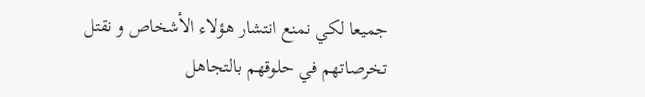جميعا لكي نمنع انتشار هؤلاء الأشخاص و نقتل تخرصاتهم في حلوقهم بالتجاهل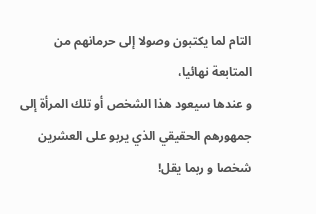التام لما يكتبون وصولا إلى حرمانهم من المتابعة نهائيا،
و عندها سيعود هذا الشخص أو تلك المرأة إلى جمهورهم الحقيقي الذي يربو على العشرين شخصا و ربما يقل!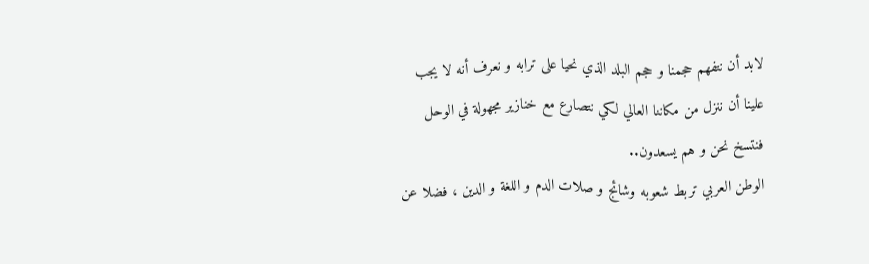لابد أن نتفهم حجمنا و حجم البلد الذي نحيا على ترابه و نعرف أنه لا يجب علينا أن ننزل من مكاننا العالي لكي نتصارع مع خنازير مجهولة في الوحل فنتسخ نحن و هم يسعدون..
الوطن العربي تربط شعوبه وشائج و صلات الدم و اللغة و الدين ، فضلا عن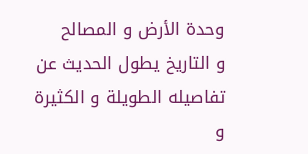وحدة الأرض و المصالح
و التاريخ يطول الحديث عن تفاصيله الطويلة و الكثيرة و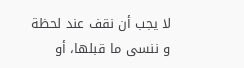لا يجب أن نقف عند لحظة و ننسى ما قبلها، أو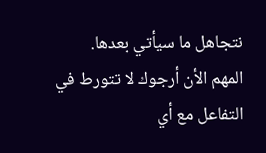نتجاهل ما سيأتي بعدها.
المهم الأن أرجوك لا تتورط في التفاعل مع أي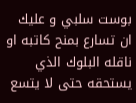بوست سلبي و عليك ان تسارع بمنح كاتبه او ناقله البلوك الذي يستحقه حتى لا يتسع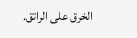الخرق على الراتق.